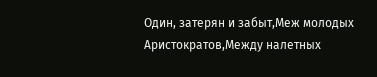Один, затерян и забыт,Меж молодых Аристократов,Между налетных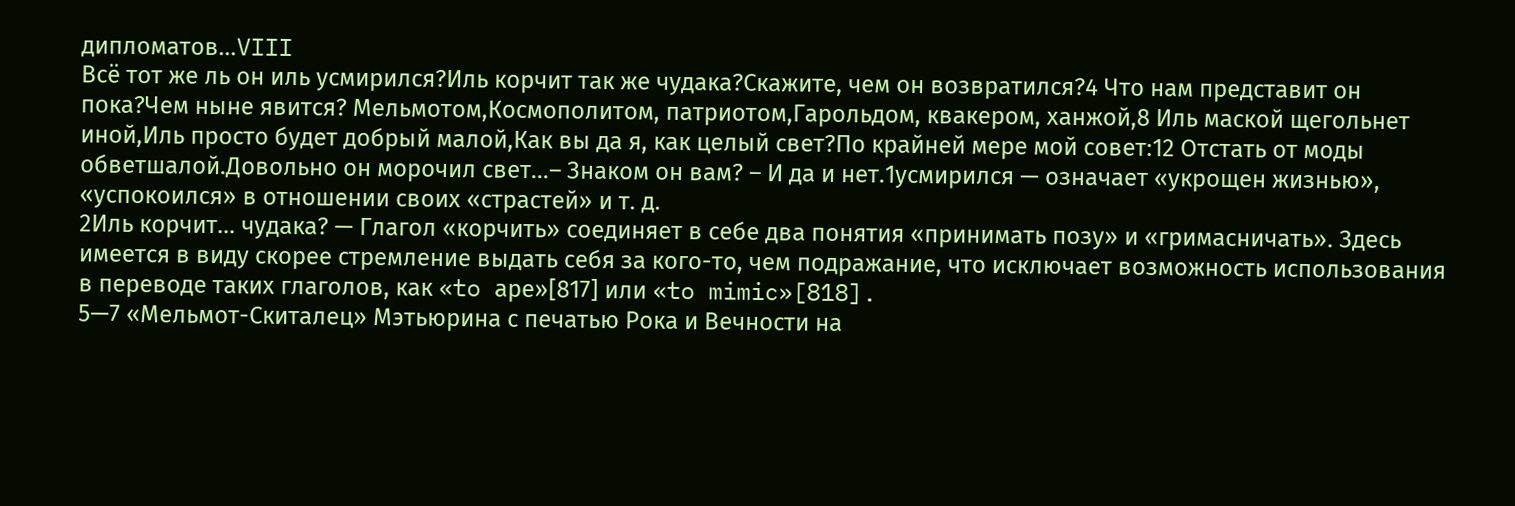дипломатов…VIII
Всё тот же ль он иль усмирился?Иль корчит так же чудака?Скажите, чем он возвратился?4 Что нам представит он пока?Чем ныне явится? Мельмотом,Космополитом, патриотом,Гарольдом, квакером, ханжой,8 Иль маской щегольнет иной,Иль просто будет добрый малой,Как вы да я, как целый свет?По крайней мере мой совет:12 Отстать от моды обветшалой.Довольно он морочил свет…– Знаком он вам? – И да и нет.1усмирился — означает «укрощен жизнью», «успокоился» в отношении своих «страстей» и т. д.
2Иль корчит… чудака? — Глагол «корчить» соединяет в себе два понятия «принимать позу» и «гримасничать». Здесь имеется в виду скорее стремление выдать себя за кого-то, чем подражание, что исключает возможность использования в переводе таких глаголов, как «to аре»[817] или «to mimic»[818].
5—7 «Мельмот-Скиталец» Мэтьюрина с печатью Рока и Вечности на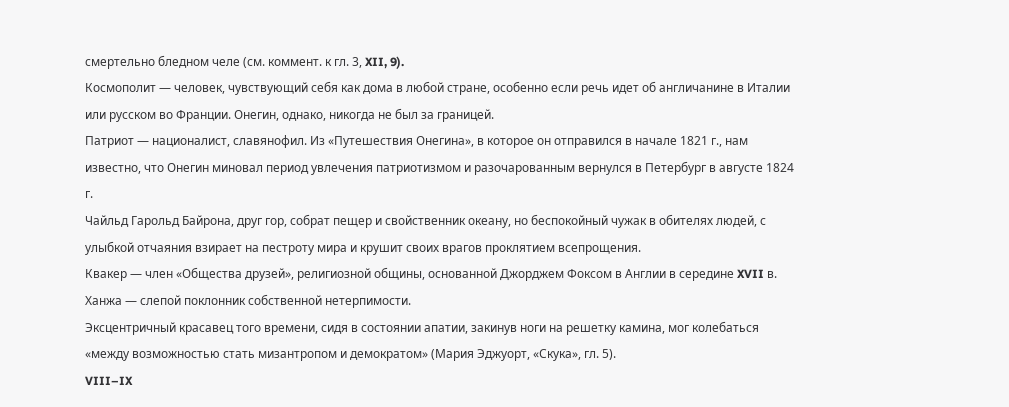смертельно бледном челе (см. коммент. к гл. 3, XII, 9).
Космополит — человек, чувствующий себя как дома в любой стране, особенно если речь идет об англичанине в Италии или русском во Франции. Онегин, однако, никогда не был за границей.
Патриот — националист, славянофил. Из «Путешествия Онегина», в которое он отправился в начале 1821 г., нам известно, что Онегин миновал период увлечения патриотизмом и разочарованным вернулся в Петербург в августе 1824 г.
Чайльд Гарольд Байрона, друг гор, собрат пещер и свойственник океану, но беспокойный чужак в обителях людей, с улыбкой отчаяния взирает на пестроту мира и крушит своих врагов проклятием всепрощения.
Квакер — член «Общества друзей», религиозной общины, основанной Джорджем Фоксом в Англии в середине XVII в.
Ханжа — слепой поклонник собственной нетерпимости.
Эксцентричный красавец того времени, сидя в состоянии апатии, закинув ноги на решетку камина, мог колебаться «между возможностью стать мизантропом и демократом» (Мария Эджуорт, «Скука», гл. 5).
VIII–IX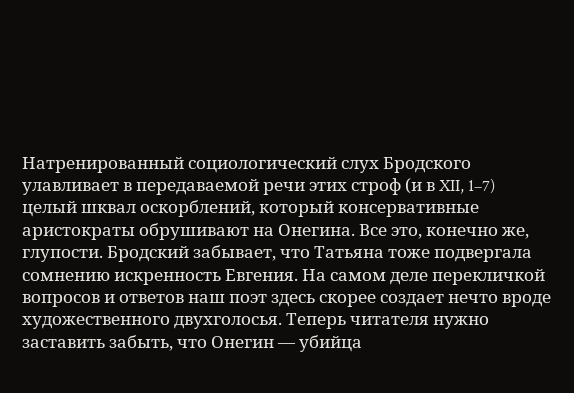Натренированный социологический слух Бродского улавливает в передаваемой речи этих строф (и в XII, 1–7) целый шквал оскорблений, который консервативные аристократы обрушивают на Онегина. Все это, конечно же, глупости. Бродский забывает, что Татьяна тоже подвергала сомнению искренность Евгения. На самом деле перекличкой вопросов и ответов наш поэт здесь скорее создает нечто вроде художественного двухголосья. Теперь читателя нужно заставить забыть, что Онегин — убийца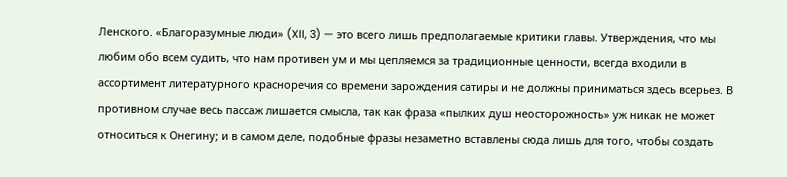Ленского. «Благоразумные люди» (XII, 3) — это всего лишь предполагаемые критики главы. Утверждения, что мы любим обо всем судить, что нам противен ум и мы цепляемся за традиционные ценности, всегда входили в ассортимент литературного красноречия со времени зарождения сатиры и не должны приниматься здесь всерьез. В противном случае весь пассаж лишается смысла, так как фраза «пылких душ неосторожность» уж никак не может относиться к Онегину; и в самом деле, подобные фразы незаметно вставлены сюда лишь для того, чтобы создать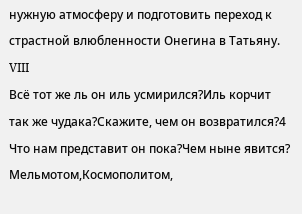нужную атмосферу и подготовить переход к страстной влюбленности Онегина в Татьяну.
VIII
Всё тот же ль он иль усмирился?Иль корчит так же чудака?Скажите, чем он возвратился?4 Что нам представит он пока?Чем ныне явится? Мельмотом,Космополитом,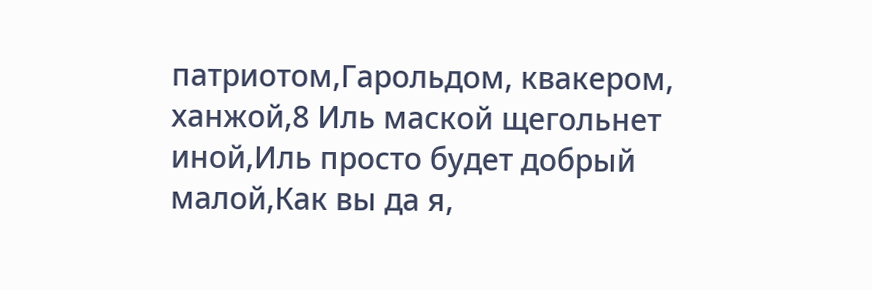патриотом,Гарольдом, квакером, ханжой,8 Иль маской щегольнет иной,Иль просто будет добрый малой,Как вы да я,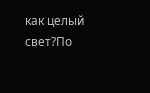как целый свет?По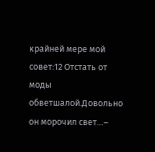крайней мере мой совет:12 Отстать от моды обветшалой.Довольно он морочил свет…–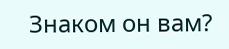Знаком он вам?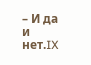– И да и нет.IX